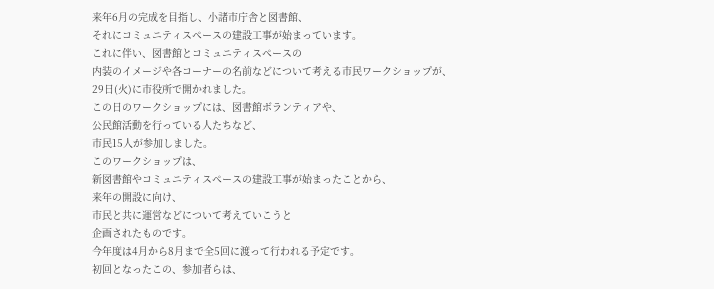来年6月の完成を目指し、小諸市庁舎と図書館、
それにコミュニティスペースの建設工事が始まっています。
これに伴い、図書館とコミュニティスペースの
内装のイメージや各コーナーの名前などについて考える市民ワークショップが、
29日(火)に市役所で開かれました。
この日のワークショップには、図書館ボランティアや、
公民館活動を行っている人たちなど、
市民15人が参加しました。
このワークショップは、
新図書館やコミュニティスペースの建設工事が始まったことから、
来年の開設に向け、
市民と共に運営などについて考えていこうと
企画されたものです。
今年度は4月から8月まで全5回に渡って行われる予定です。
初回となったこの、参加者らは、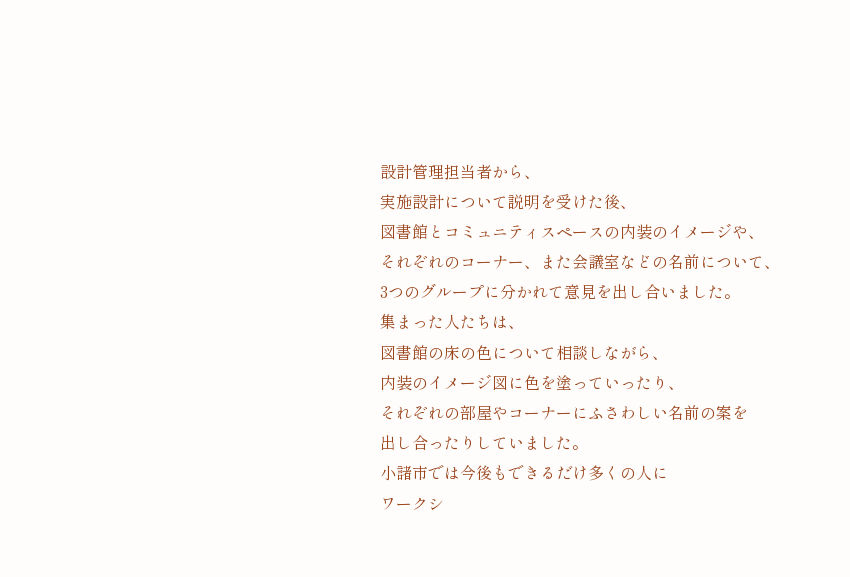設計管理担当者から、
実施設計について説明を受けた後、
図書館とコミュニティスペースの内装のイメージや、
それぞれのコーナー、また会議室などの名前について、
3つのグループに分かれて意見を出し合いました。
集まった人たちは、
図書館の床の色について相談しながら、
内装のイメージ図に色を塗っていったり、
それぞれの部屋やコーナーにふさわしい名前の案を
出し合ったりしていました。
小諸市では今後もできるだけ多くの人に
ワークシ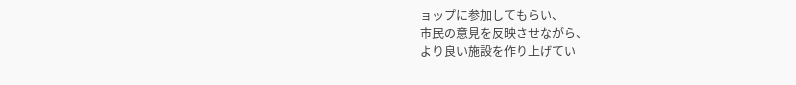ョップに参加してもらい、
市民の意見を反映させながら、
より良い施設を作り上げてい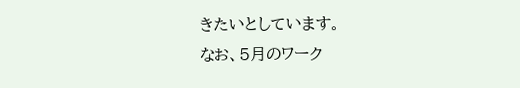きたいとしています。
なお、5月のワーク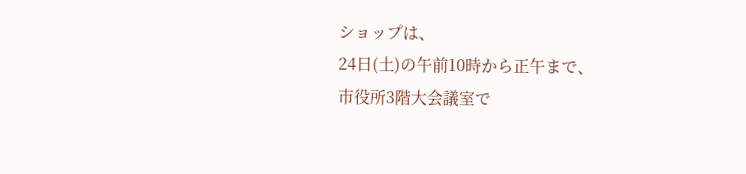ショップは、
24日(土)の午前10時から正午まで、
市役所3階大会議室で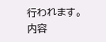行われます。
内容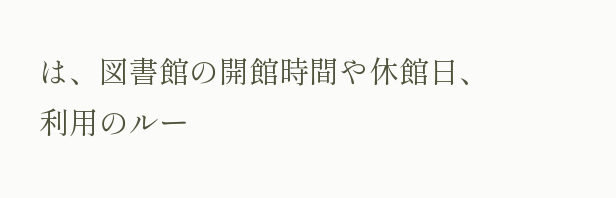は、図書館の開館時間や休館日、
利用のルー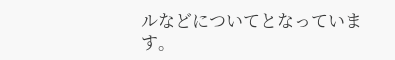ルなどについてとなっています。